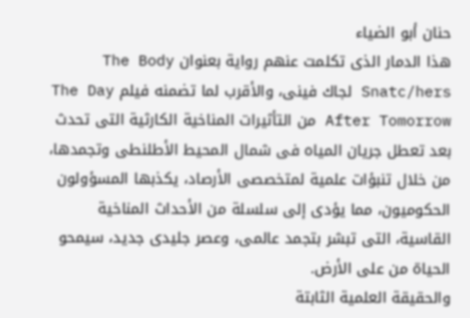حنان أبو الضياء
هذا الدمار الذى تكلمت عنهم رواية بعنوان The Body Snatc/hers لجاك فينى، والأقرب لما تضمنه فيلم The Day After Tomorrow من التأثيرات المناخية الكارثية التى تحدث بعد تعطل جريان المياه فى شمال المحيط الأطلنطى وتجمدها، من خلال تنبؤات علمية لمتخصصى الأرصاد، يكذبها المسؤولون الحكوميون، مما يؤدى إلى سلسلة من الأحداث المناخية القاسية، التى تبشر بتجمد عالمى، وعصر جليدى جديد، سيمحو الحياة من على الأرض.
والحقيقة العلمية الثابتة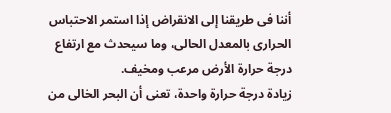أننا فى طريقنا إلى الانقراض إذا استمر الاحتباس الحرارى بالمعدل الحالى، وما سيحدث مع ارتفاع درجة حرارة الأرض مرعب ومخيف.
زيادة درجة حرارة واحدة، تعنى أن البحر الخالى من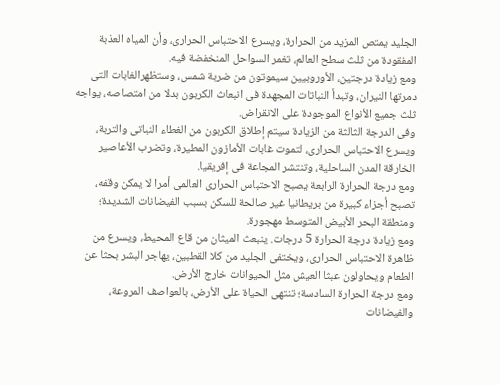الجليد يمتص المزيد من الحرارة، ويسرع الاحتباس الحرارى، وأن المياه العذبة المفقودة من ثلث سطح العالم، تغمر السواحل المنخفضة فيه.
ومع زيادة درجتين، الأوروبيين سيموتون من ضربة شمس، وستظهرالغابات التى دمرتها النيران، وتبدأ النباتات المجهدة فى انبعاث الكربون بدلا من امتصاصه، يواجه ثلث جميع الأنواع الموجودة على الانقراض.
وفى الدرجة الثالثة من الزيادة سيتم إطلاق الكربون من الغطاء النباتى والتربة، ويسرع الاحتباس الحرارى، لتموت غابات الأمازون المطيرة، وتضرب الأعاصير الخارقة المدن الساحلية، وتنتشر المجاعة فى إفريقيا.
ومع درجة الحرارة الرابعة يصبح الاحتباس الحرارى العالمى أمرا لا يمكن وقفه، تصبح أجزاء كبيرة من بريطانيا غير صالحة للسكن بسبب الفيضانات الشديدة؛ ومنطقة البحر الأبيض المتوسط مهجورة.
ومع زيادة درجة الحرارة 5 درجات. ينبعث الميثان من قاع المحيط، ويسرع من ظاهرة الاحتباس الحرارى، ويختفى الجليد من كلا القطبين، يهاجر البشر بحثا عن الطعام ويحاولون عبثا العيش مثل الحيوانات خارج الأرض.
ومع درجة الحرارة السادسة؛ تنتهى الحياة على الأرض، بالعواصف المروعة، والفيضانات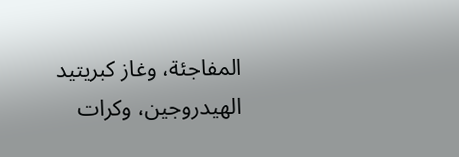المفاجئة، وغاز كبريتيد الهيدروجين، وكرات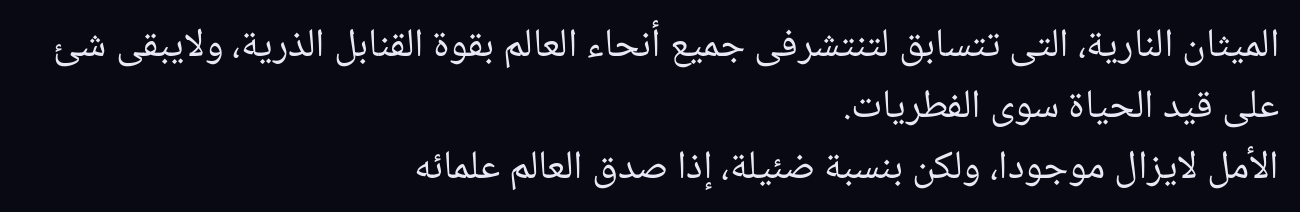الميثان النارية، التى تتسابق لتنتشرفى جميع أنحاء العالم بقوة القنابل الذرية، ولايبقى شئ على قيد الحياة سوى الفطريات.
الأمل لايزال موجودا، ولكن بنسبة ضئيلة، إذا صدق العالم علمائه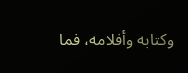وكتابه وأفلامه، فما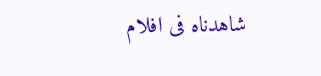شاهدناه فى افلام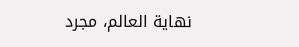نهاية العالم، مجرد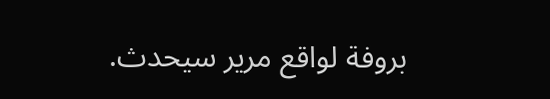بروفة لواقع مرير سيحدث.